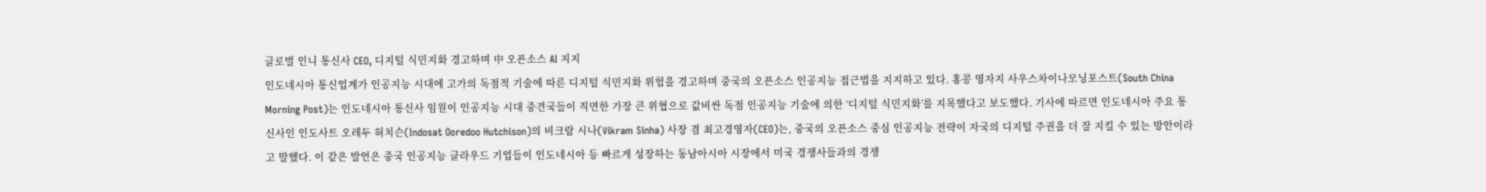글로벌 인니 통신사 CEO, 디지털 식민지화 경고하며 中 오픈소스 AI 지지
인도네시아 통신업계가 인공지능 시대에 고가의 독점적 기술에 따른 디지털 식민지화 위험을 경고하며 중국의 오픈소스 인공지능 접근법을 지지하고 있다. 홍콩 영자지 사우스차이나모닝포스트(South China Morning Post)는 인도네시아 통신사 임원이 인공지능 시대 중견국들이 직면한 가장 큰 위협으로 값비싼 독점 인공지능 기술에 의한 ‘디지털 식민지화’를 지목했다고 보도했다. 기사에 따르면 인도네시아 주요 통신사인 인도사트 오레두 허치슨(Indosat Ooredoo Hutchison)의 비크람 시나(Vikram Sinha) 사장 겸 최고경영자(CEO)는, 중국의 오픈소스 중심 인공지능 전략이 자국의 디지털 주권을 더 잘 지킬 수 있는 방안이라고 말했다. 이 같은 발언은 중국 인공지능 클라우드 기업들이 인도네시아 등 빠르게 성장하는 동남아시아 시장에서 미국 경쟁사들과의 경쟁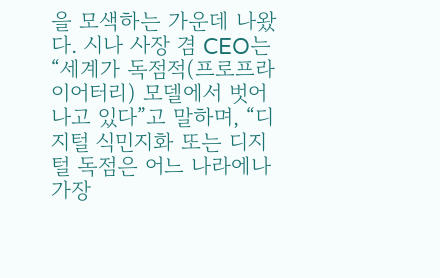을 모색하는 가운데 나왔다. 시나 사장 겸 CEO는 “세계가 독점적(프로프라이어터리) 모델에서 벗어나고 있다”고 말하며, “디지털 식민지화 또는 디지털 독점은 어느 나라에나 가장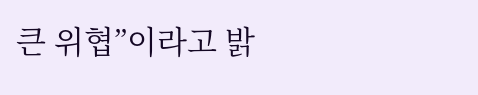큰 위협”이라고 밝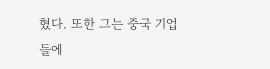혔다. 또한 그는 중국 기업들에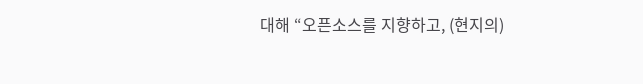대해 “오픈소스를 지향하고, (현지의)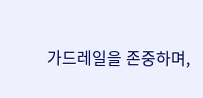가드레일을 존중하며,